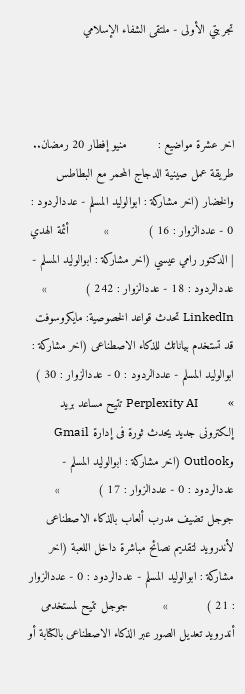تجربتي الأولى - ملتقى الشفاء الإسلامي



اخر عشرة مواضيع :         منيو إفطار 20 رمضان.. طريقة عمل صينية الدجاج المحمر مع البطاطس والخضار (اخر مشاركة : ابوالوليد المسلم - عددالردود : 0 - عددالزوار : 16 )           »          أئمة الهدي | الدكتور رامي عيسي (اخر مشاركة : ابوالوليد المسلم - عددالردود : 18 - عددالزوار : 242 )           »          LinkedIn تحدث قواعد الخصوصية: مايكروسوفت قد تستخدم بياناتك للذكاء الاصطناعى (اخر مشاركة : ابوالوليد المسلم - عددالردود : 0 - عددالزوار : 30 )           »          Perplexity AI تتيح مساعد بريد إلكترونى جديد يحدث ثورة فى إدارة Gmail وOutlook (اخر مشاركة : ابوالوليد المسلم - عددالردود : 0 - عددالزوار : 17 )           »          جوجل تضيف مدرب ألعاب بالذكاء الاصطناعى لأندرويد لتقديم نصائح مباشرة داخل اللعبة (اخر مشاركة : ابوالوليد المسلم - عددالردود : 0 - عددالزوار : 21 )           »          جوجل تتيح لمستخدمى أندرويد تعديل الصور عبر الذكاء الاصطناعى بالكتابة أو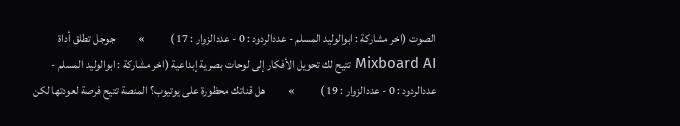الصوت (اخر مشاركة : ابوالوليد المسلم - عددالردود : 0 - عددالزوار : 17 )           »          جوجل تطلق أداة Mixboard AI تتيح لك تحويل الأفكار إلى لوحات بصرية إبداعية (اخر مشاركة : ابوالوليد المسلم - عددالردود : 0 - عددالزوار : 19 )           »          هل قناتك محظورة على يوتيوب؟ المنصة تتيح فرصة لعودتها لكن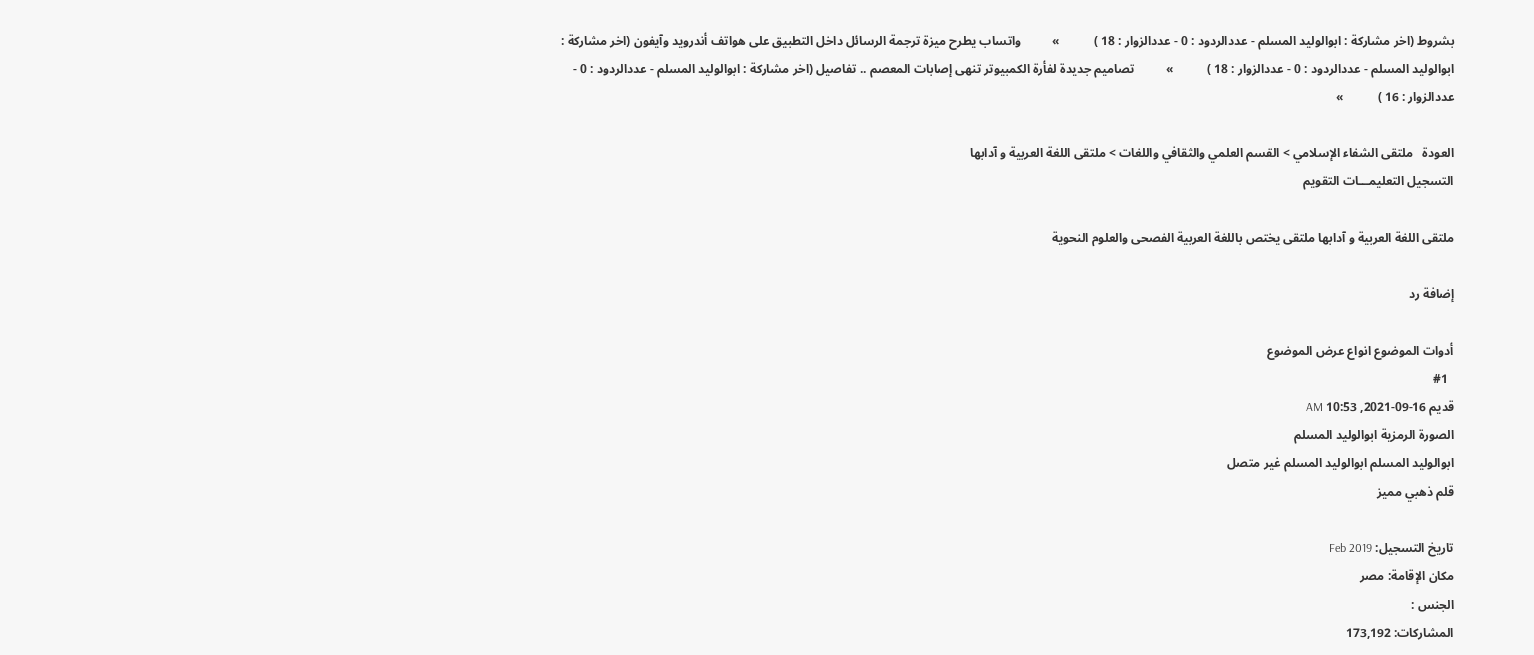بشروط (اخر مشاركة : ابوالوليد المسلم - عددالردود : 0 - عددالزوار : 18 )           »          واتساب يطرح ميزة ترجمة الرسائل داخل التطبيق على هواتف أندرويد وآيفون (اخر مشاركة : ابوالوليد المسلم - عددالردود : 0 - عددالزوار : 18 )           »          تصاميم جديدة لفأرة الكمبيوتر تنهى إصابات المعصم .. تفاصيل (اخر مشاركة : ابوالوليد المسلم - عددالردود : 0 - عددالزوار : 16 )           »

العودة   ملتقى الشفاء الإسلامي > القسم العلمي والثقافي واللغات > ملتقى اللغة العربية و آدابها
التسجيل التعليمـــات التقويم

ملتقى اللغة العربية و آدابها ملتقى يختص باللغة العربية الفصحى والعلوم النحوية

إضافة رد

أدوات الموضوع انواع عرض الموضوع
  #1
قديم 16-09-2021, 10:53 AM
الصورة الرمزية ابوالوليد المسلم
ابوالوليد المسلم ابوالوليد المسلم غير متصل
قلم ذهبي مميز

تاريخ التسجيل: Feb 2019
مكان الإقامة: مصر
الجنس :
المشاركات: 173,192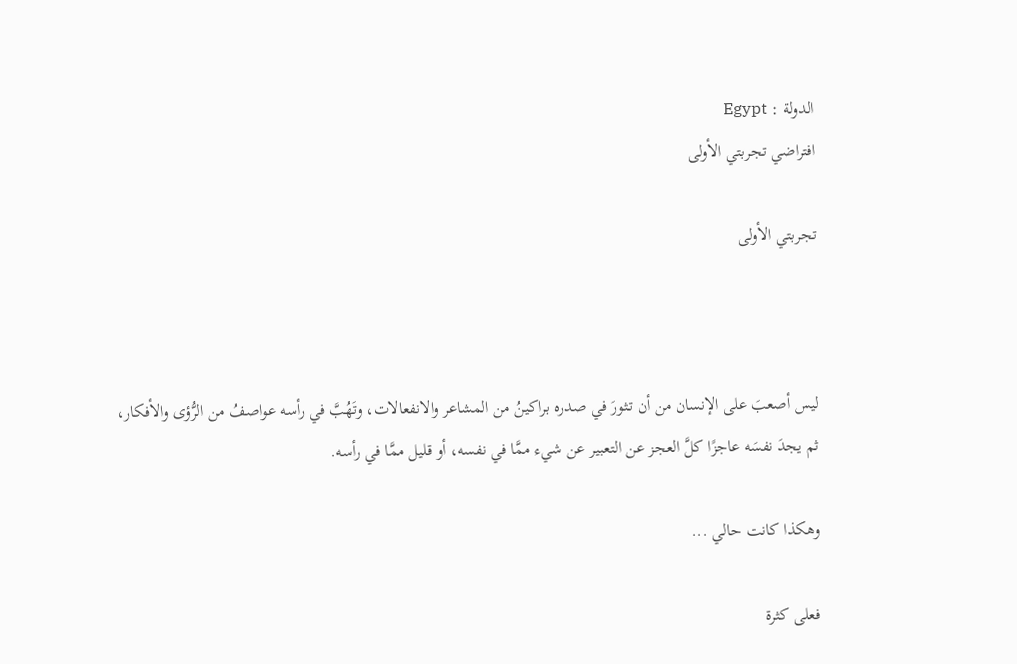الدولة : Egypt
افتراضي تجربتي الأولى

تجربتي الأولى



ليس أصعبَ على الإنسان من أن تـثورَ في صدره براكينُ من المشاعر والانفعالات، وتَهُبَّ في رأسه عواصفُ من الرُّؤى والأفكار،
ثم يجدَ نفسَه عاجزًا كلَّ العجز عن التعبير عن شيء ممَّا في نفسه، أو قليل ممَّا في رأسه.

وهكذا كانت حالي ...

فعلى كثرة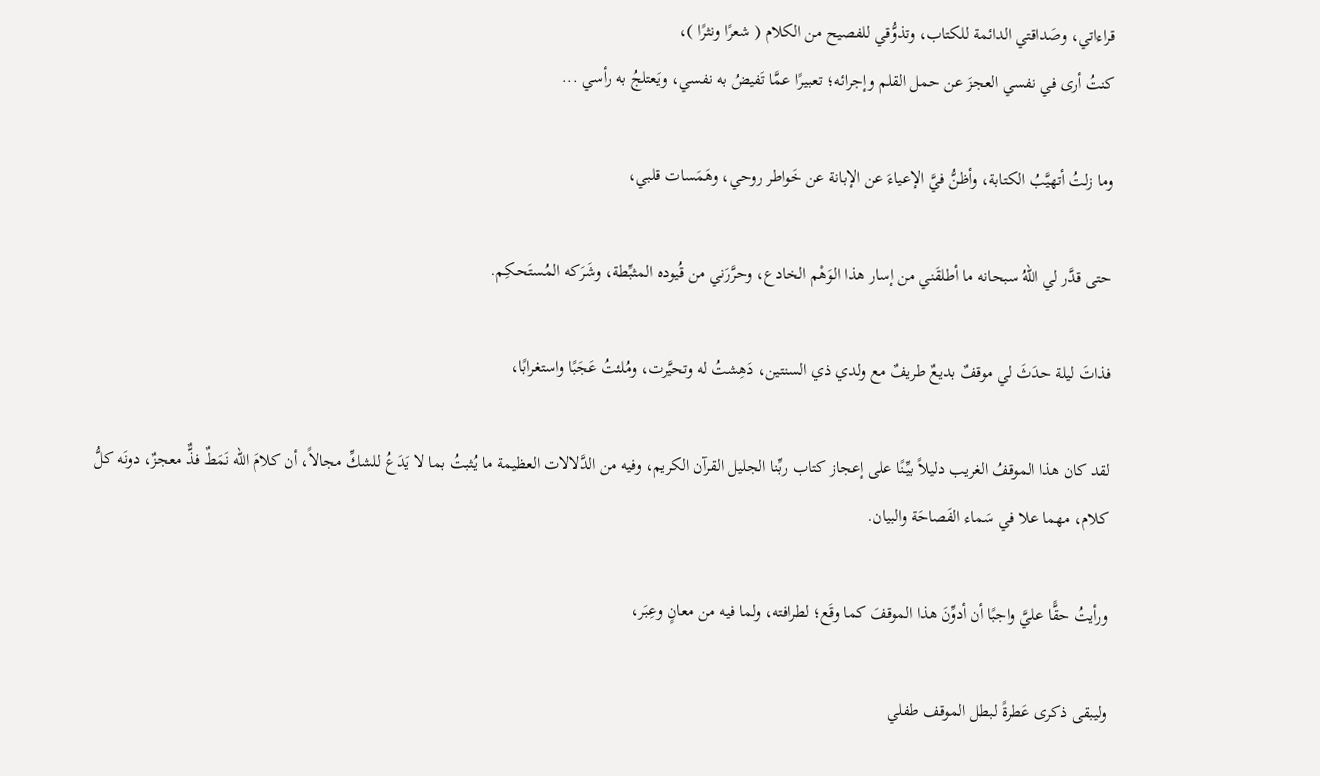قراءاتي، وصَداقتي الدائمة للكتاب، وتذوُّقي للفصيح من الكلام ( شعرًا ونثرًا )،
كنتُ أرى في نفسي العجزَ عن حمل القلم وإجرائه؛ تعبيرًا عمَّا تَفيضُ به نفسي، ويَعتلجُ به رأسي ...

وما زلتُ أتهيَّبُ الكتابة، وأظنُّ فيَّ الإعياءَ عن الإبانة عن خَواطر روحي، وهَمَسات قلبي،

حتى قدَّر لي اللهُ سبحانه ما أطلقَني من إسار هذا الوَهْم الخادع، وحرَّرَني من قُيوده المثبِّطة، وشَرَكه المُستَحـكِم.

فذاتَ ليلة حدَثَ لي موقفٌ بديعٌ طريفٌ مع ولدي ذي السنتين، دَهِشتُ له وتحيَّرت، ومُلئتُ عَجَبًا واستغرابًا،

لقد كان هذا الموقفُ الغريب دليلاً بيِّـنًا على إعجاز كتاب ربِّنا الجليل القرآن الكريم، وفيه من الدَّلالات العظيمة ما يُثبتُ بما لا يَدَعُ للشكِّ مجالاً، أن كلامَ الله نَمَطٌ فذٌّ معجزٌ، دونَه كلُّ كلام، مهما علا في سَماء الفَصاحَة والبيان.

ورأيتُ حقًّا عليَّ واجبًا أن أدوِّنَ هذا الموقفَ كما وقَع؛ لطرافته، ولما فيه من معانٍ وعِبَر،

وليبقى ذكرى عَطرةً لبطل الموقف طفلي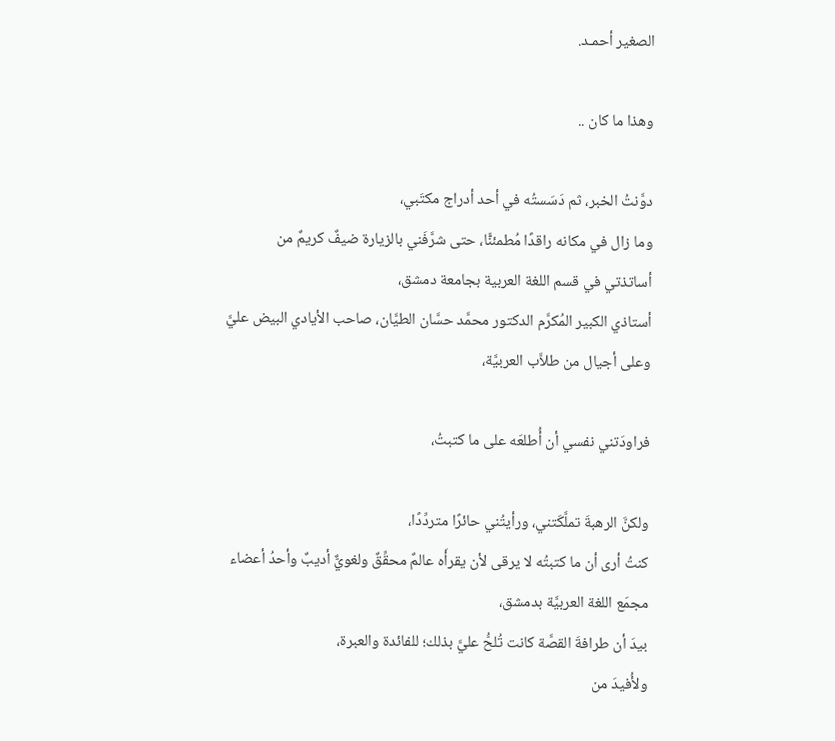الصغير أحمـد.

وهذا ما كان ..

دوَّنتُ الخبر، ثم دَسَستُه في أحد أدراج مكتَبي،
وما زال في مكانه راقدًا مُطمئنًّا، حتى شرَّفَني بالزيارة ضيفٌ كريمٌ من أساتذتي في قسم اللغة العربية بجامعة دمشق،
أستاذي الكبير المُكرَّم الدكتور محمَّد حسَّان الطيَّان، صاحب الأيادي البيض عليَّ وعلى أجيال من طلاَّب العربيَّة،

فراودَتني نفسي أن أُطلعَه على ما كتبتُ،

ولكنَّ الرهبةَ تملَّكَتني، ورأيتُني حائرًا متردِّدًا،
كنتُ أرى أن ما كتبتُه لا يرقى لأن يقرأَه عالمٌ محقِّقٌ ولغويٌّ أديبٌ وأحدُ أعضاء مجمَع اللغة العربيَّة بدمشق،
بيدَ أن طرافةَ القصَّة كانت تُلحُّ عليَّ بذلك؛ للفائدة والعبرة،
ولأُفيدَ من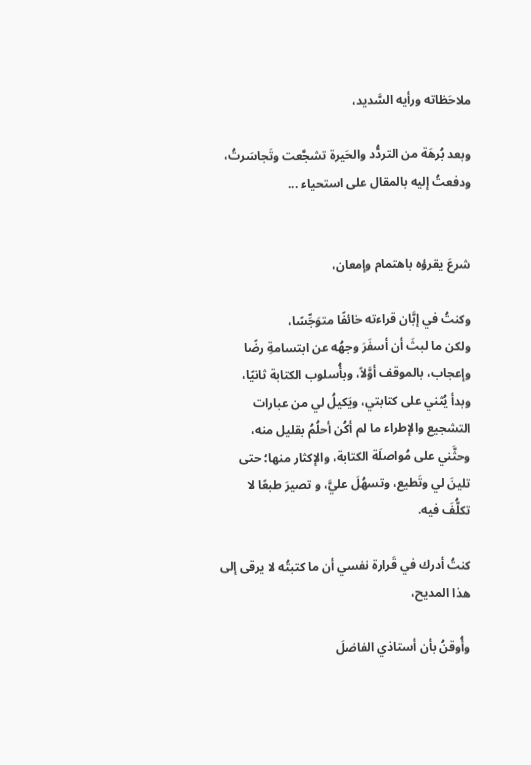ملاحَظاته ورأيه السَّديد،

وبعد بُرهَة من التردُّد والحَيرة تشجَّعت وتَجاسَرتُ، ودفعتُ إليه بالمقال على استحياء ...


شرعَ يقرؤه باهتمام وإمعان،

وكنتُ في إبَّان قراءته خائفًا متوَجِّسًا،
ولكن ما لبثَ أن أسفَرَ وجهُه عن ابتسامةِ رضًا وإعجاب، بالموقف أوَّلاً، وبأُسلوب الكتابة ثانيًا،
وبدأ يُثني على كتابتي، ويَكيلُ لي من عبارات التشجيع والإطراء ما لم أكُن أحلُمُ بقليل منه،
وحثَّني على مُواصلَة الكتابة، والإكثار منها؛ حتى تلينَ لي وتَطيع، وتسهُلَ عليَّ، و تصيرَ طبعًا لا تكلُّفَ فيه.

كنتُ أدرك في قَرارة نفسي أن ما كتبتُه لا يرقى إلى هذا المديح،

وأُوقنُ بأن أستاذي الفاضلَ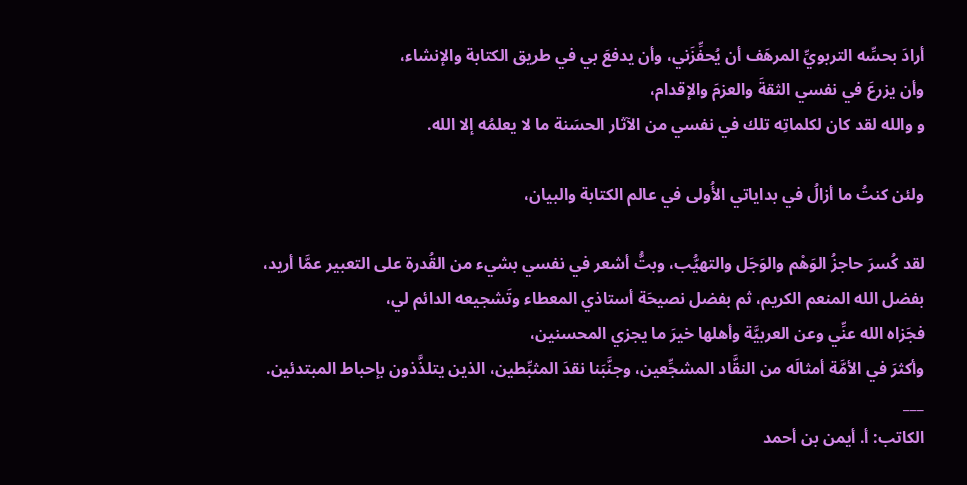أرادَ بحسِّه التربويِّ المرهَف أن يُحفِّزَني، وأن يدفعَ بي في طريق الكتابة والإنشاء،
وأن يزرعَ في نفسي الثقةَ والعزمَ والإقدام،
و والله لقد كان لكلماتِه تلك في نفسي من الآثار الحسَنة ما لا يعلمُه إلا الله.

ولئن كنتُ ما أزالُ في بداياتي الأُولى في عالم الكتابة والبيان،

لقد كُسرَ حاجزُ الوَهْم والوَجَل والتهيُّب، وبتُّ أشعر في نفسي بشيء من القُدرة على التعبير عمَّا أريد،
بفضل الله المنعم الكريم، ثم بفضل نصيحَة أستاذي المعطاء وتَشجيعه الدائم لي،
فجَزاه الله عنِّي وعن العربيَّة وأهلها خيرَ ما يجزي المحسنين،
وأكثرَ في الأمَّة أمثالَه من النقَّاد المشجِّعين، وجنَّبَنا نقدَ المثبِّطين، الذين يتلذَّذون بإحباط المبتدئين.
___
الكاتب: أ. أيمن بن أحمد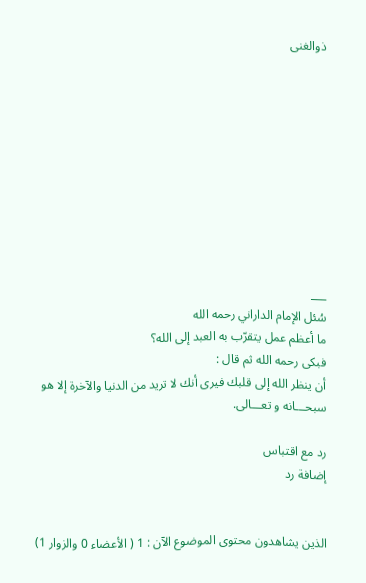ذوالغنى










___
سُئل الإمام الداراني رحمه الله
ما أعظم عمل يتقرّب به العبد إلى الله؟
فبكى رحمه الله ثم قال :
أن ينظر الله إلى قلبك فيرى أنك لا تريد من الدنيا والآخرة إلا هو
سبحـــانه و تعـــالى.

رد مع اقتباس
إضافة رد


الذين يشاهدون محتوى الموضوع الآن : 1 ( الأعضاء 0 والزوار 1)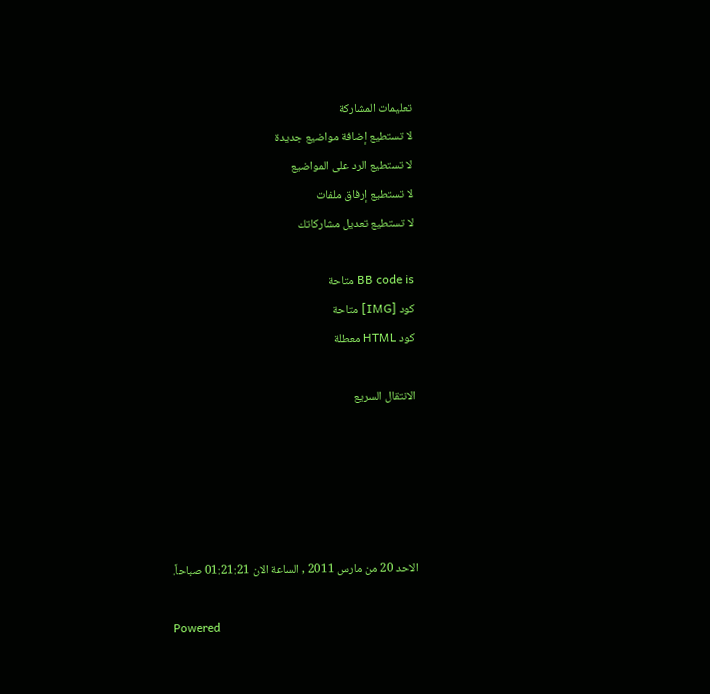تعليمات المشاركة
لا تستطيع إضافة مواضيع جديدة
لا تستطيع الرد على المواضيع
لا تستطيع إرفاق ملفات
لا تستطيع تعديل مشاركاتك

BB code is متاحة
كود [IMG] متاحة
كود HTML معطلة

الانتقال السريع





الاحد 20 من مارس 2011 , الساعة الان 01:21:21 صباحاً.

Powered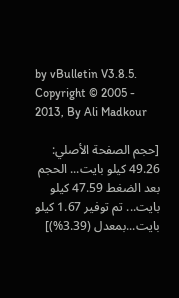by vBulletin V3.8.5. Copyright © 2005 - 2013, By Ali Madkour

[حجم الصفحة الأصلي: 49.26 كيلو بايت... الحجم بعد الضغط 47.59 كيلو بايت... تم توفير 1.67 كيلو بايت...بمعدل (3.39%)]